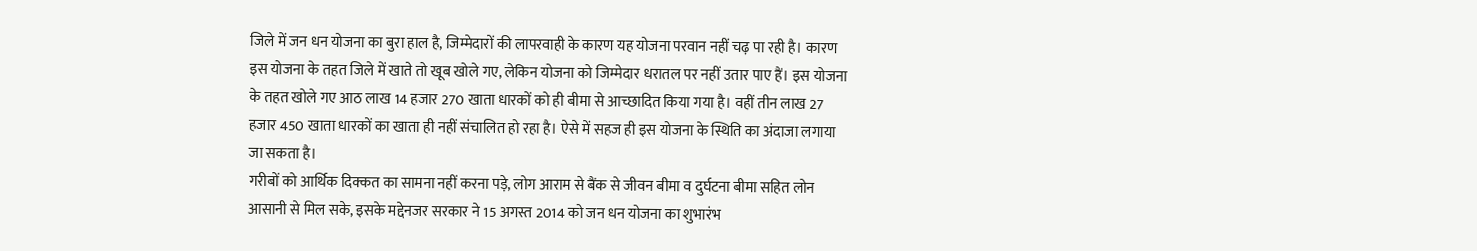जिले में जन धन योजना का बुरा हाल है, जिम्मेदारों की लापरवाही के कारण यह योजना परवान नहीं चढ़ पा रही है। कारण इस योजना के तहत जिले में खाते तो खूब खोले गए, लेकिन योजना को जिम्मेदार धरातल पर नहीं उतार पाए हैं। इस योजना के तहत खोले गए आठ लाख 14 हजार 270 खाता धारकों को ही बीमा से आच्छादित किया गया है। वहीं तीन लाख 27 हजार 450 खाता धारकों का खाता ही नहीं संचालित हो रहा है। ऐसे में सहज ही इस योजना के स्थिति का अंदाजा लगाया जा सकता है।
गरीबों को आर्थिक दिक्कत का सामना नहीं करना पड़े, लोग आराम से बैंक से जीवन बीमा व दुर्घटना बीमा सहित लोन आसानी से मिल सके, इसके मद्देनजर सरकार ने 15 अगस्त 2014 को जन धन योजना का शुभारंभ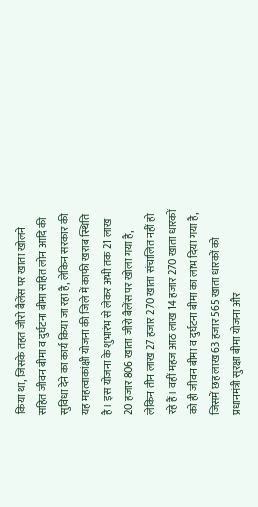किया था, जिसके तहत जीरो बैलेंस पर खाता खोलने सहित जीवन बीमा व दुर्घटना बीमा सहित लोन आदि की सुविधा देने का कार्य किया जा रहा है, लेकिन सरकार की यह महत्वाकांक्षी योजना की जिले में काफी खराब स्थिति है। इस योजना के शुभारंभ से लेकर अभी तक 21 लाख 20 हजार 806 खाता जीरो बैलेंस पर खोला गया है, लेकिन तीन लाख 27 हजार 270 खाता संचालित नहीं हो रहे हैं। वहीं महज आठ लाख 14 हजार 270 खाता धारकों को ही जीवन बीमा व दुर्घटना बीमा का लाभ दिया गया है, जिसमें छह लाख 63 हजार 565 खाता धारकों को प्रधानमंत्री सुरक्षा बीमा योजना और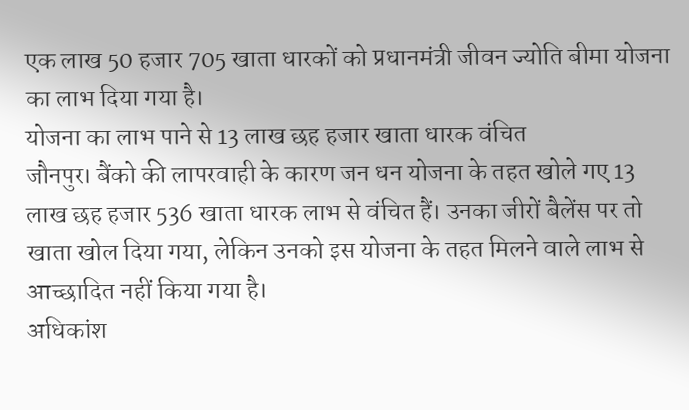एक लाख 50 हजार 705 खाता धारकों को प्रधानमंत्री जीवन ज्योति बीमा योजना का लाभ दिया गया है।
योजना का लाभ पाने से 13 लाख छह हजार खाता धारक वंचित
जौनपुर। बैंको की लापरवाही के कारण जन धन योजना के तहत खोले गए 13 लाख छह हजार 536 खाता धारक लाभ से वंचित हैं। उनका जीरों बैलेंस पर तो खाता खोल दिया गया, लेकिन उनको इस योजना के तहत मिलने वाले लाभ से आच्छादित नहीं किया गया है।
अधिकांश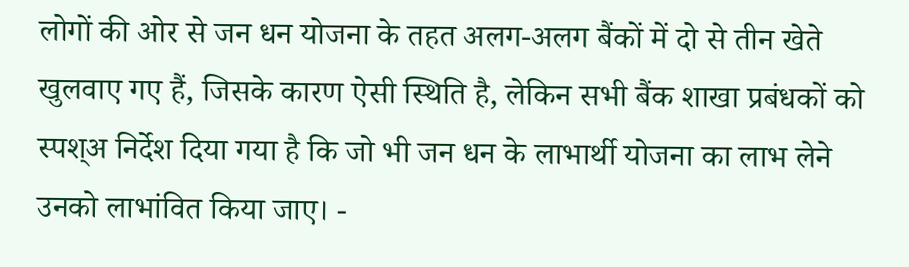लोगों की ओर से जन धन योजना के तहत अलग-अलग बैंकों में दो से तीन खेते खुलवाए गए हैं, जिसके कारण ऐसी स्थिति है, लेकिन सभी बैंक शाखा प्रबंधकों को स्पश्अ निर्देश दिया गया है कि जो भी जन धन के लाभार्थी योजना का लाभ लेने उनको लाभांवित किया जाए। -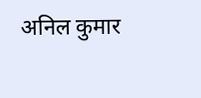अनिल कुमार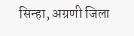सिन्हा, अग्रणी जिला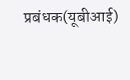प्रबंधक(यूबीआई)